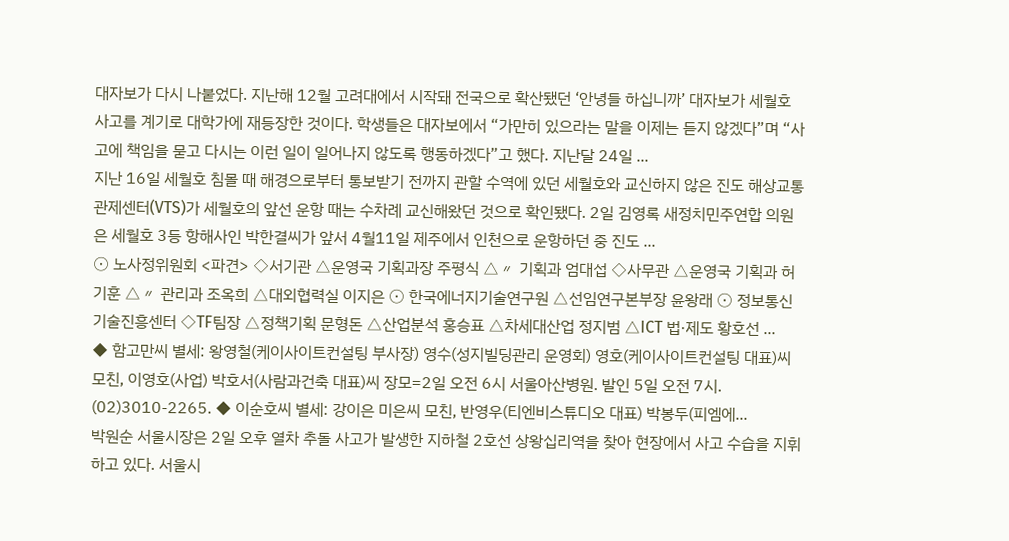대자보가 다시 나붙었다. 지난해 12월 고려대에서 시작돼 전국으로 확산됐던 ‘안녕들 하십니까’ 대자보가 세월호 사고를 계기로 대학가에 재등장한 것이다. 학생들은 대자보에서 “가만히 있으라는 말을 이제는 듣지 않겠다”며 “사고에 책임을 묻고 다시는 이런 일이 일어나지 않도록 행동하겠다”고 했다. 지난달 24일 ...
지난 16일 세월호 침몰 때 해경으로부터 통보받기 전까지 관할 수역에 있던 세월호와 교신하지 않은 진도 해상교통관제센터(VTS)가 세월호의 앞선 운항 때는 수차례 교신해왔던 것으로 확인됐다. 2일 김영록 새정치민주연합 의원은 세월호 3등 항해사인 박한결씨가 앞서 4월11일 제주에서 인천으로 운항하던 중 진도 ...
⊙ 노사정위원회 <파견> ◇서기관 △운영국 기획과장 주평식 △〃 기획과 엄대섭 ◇사무관 △운영국 기획과 허기훈 △〃 관리과 조옥희 △대외협력실 이지은 ⊙ 한국에너지기술연구원 △선임연구본부장 윤왕래 ⊙ 정보통신기술진흥센터 ◇TF팀장 △정책기획 문형돈 △산업분석 홍승표 △차세대산업 정지범 △ICT 법·제도 황호선 ...
◆ 함고만씨 별세: 왕영철(케이사이트컨설팅 부사장) 영수(성지빌딩관리 운영회) 영호(케이사이트컨설팅 대표)씨 모친, 이영호(사업) 박호서(사람과건축 대표)씨 장모=2일 오전 6시 서울아산병원. 발인 5일 오전 7시. (02)3010-2265. ◆ 이순호씨 별세: 강이은 미은씨 모친, 반영우(티엔비스튜디오 대표) 박봉두(피엠에...
박원순 서울시장은 2일 오후 열차 추돌 사고가 발생한 지하철 2호선 상왕십리역을 찾아 현장에서 사고 수습을 지휘하고 있다. 서울시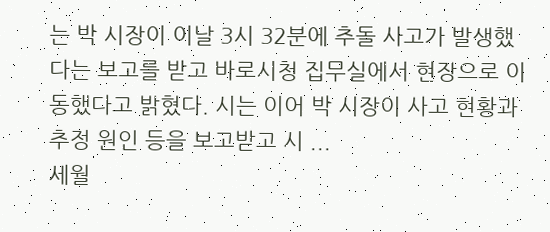는 박 시장이 이날 3시 32분에 추돌 사고가 발생했다는 보고를 받고 바로시청 집무실에서 현장으로 이동했다고 밝혔다. 시는 이어 박 시장이 사고 현황과 추정 원인 등을 보고받고 시 ...
세월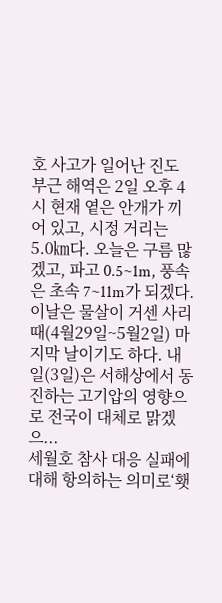호 사고가 일어난 진도 부근 해역은 2일 오후 4시 현재 옅은 안개가 끼어 있고, 시정 거리는 5.0㎞다. 오늘은 구름 많겠고, 파고 0.5~1m, 풍속은 초속 7~11m가 되겠다. 이날은 물살이 거센 사리 때(4월29일~5월2일) 마지막 날이기도 하다. 내일(3일)은 서해상에서 동진하는 고기압의 영향으로 전국이 대체로 맑겠으...
세월호 참사 대응 실패에 대해 항의하는 의미로‘횃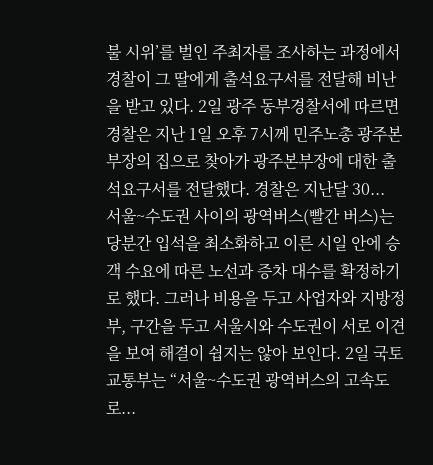불 시위’를 벌인 주최자를 조사하는 과정에서 경찰이 그 딸에게 출석요구서를 전달해 비난을 받고 있다. 2일 광주 동부경찰서에 따르면 경찰은 지난 1일 오후 7시께 민주노총 광주본부장의 집으로 찾아가 광주본부장에 대한 출석요구서를 전달했다. 경찰은 지난달 30...
서울~수도권 사이의 광역버스(빨간 버스)는 당분간 입석을 최소화하고 이른 시일 안에 승객 수요에 따른 노선과 증차 대수를 확정하기로 했다. 그러나 비용을 두고 사업자와 지방정부, 구간을 두고 서울시와 수도권이 서로 이견을 보여 해결이 쉽지는 않아 보인다. 2일 국토교통부는 “서울~수도권 광역버스의 고속도로...